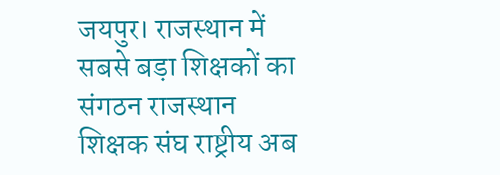जयपुर। राजस्थान में सबसे बड़ा शिक्षकों का संगठन राजस्थान शिक्षक संघ राष्ट्रीय अब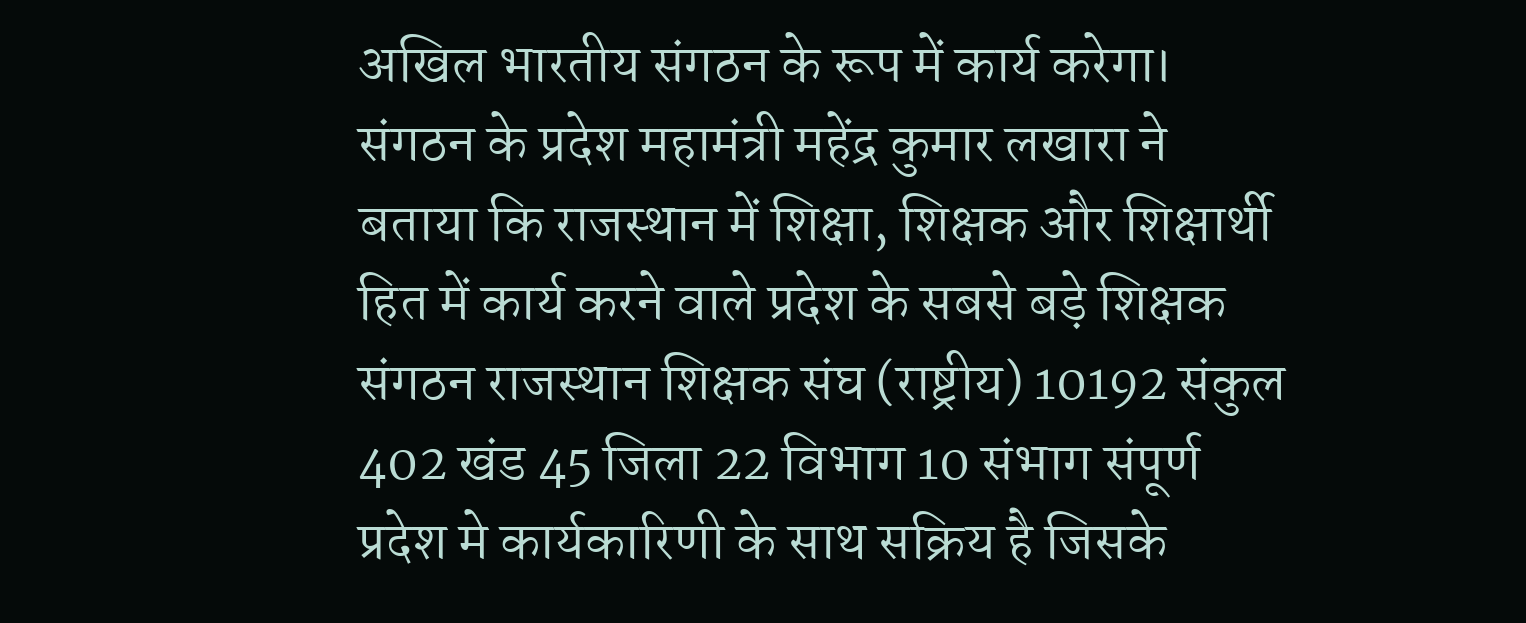अखिल भारतीय संगठन के रूप में कार्य करेगा।
संगठन के प्रदेश महामंत्री महेंद्र कुमार लखारा ने बताया कि राजस्थान में शिक्षा, शिक्षक और शिक्षार्थी हित में कार्य करने वाले प्रदेश के सबसे बड़े शिक्षक संगठन राजस्थान शिक्षक संघ (राष्ट्रीय) 10192 संकुल 402 खंड 45 जिला 22 विभाग 10 संभाग संपूर्ण प्रदेश मे कार्यकारिणी के साथ सक्रिय है जिसके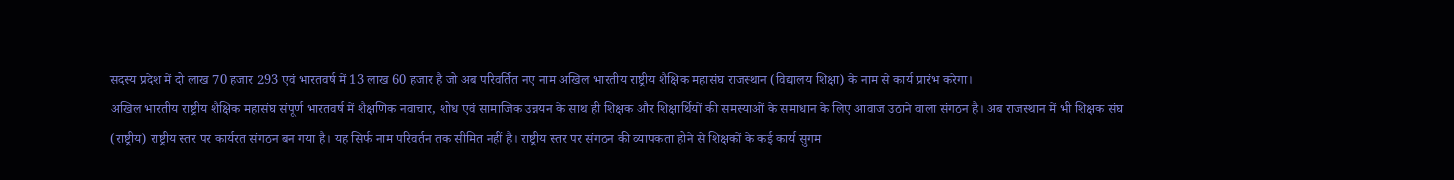सदस्य प्रदेश में दो लाख 70 हजार 293 एवं भारतवर्ष में 13 लाख 60 हजार है जो अब परिवर्तित नए नाम अखिल भारतीय राष्ट्रीय शैक्षिक महासंघ राजस्थान (विद्यालय शिक्षा) के नाम से कार्य प्रारंभ करेगा।
अखिल भारतीय राष्ट्रीय शैक्षिक महासंघ संपूर्ण भारतवर्ष में शैक्षणिक नवाचार, शोध एवं सामाजिक उन्नयन के साथ ही शिक्षक और शिक्षार्थियों की समस्याओं के समाधान के लिए आवाज उठाने वाला संगठन है। अब राजस्थान में भी शिक्षक संघ (राष्ट्रीय) राष्ट्रीय स्तर पर कार्यरत संगठन बन गया है। यह सिर्फ नाम परिवर्तन तक सीमित नहीं है। राष्ट्रीय स्तर पर संगठन की व्यापकता होने से शिक्षकों के कई कार्य सुगम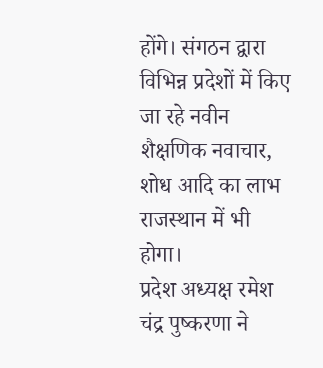होंगे। संगठन द्वारा विभिन्न प्रदेशों में किए जा रहे नवीन शैक्षणिक नवाचार, शोध आदि का लाभ राजस्थान में भी होगा।
प्रदेश अध्यक्ष रमेश चंद्र पुष्करणा ने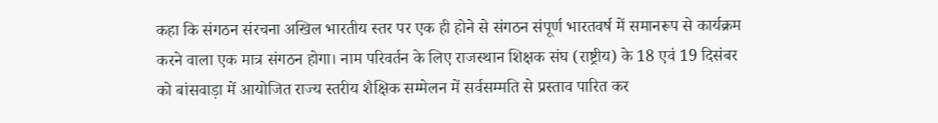कहा कि संगठन संरचना अखिल भारतीय स्तर पर एक ही होने से संगठन संपूर्ण भारतवर्ष में समानरूप से कार्यक्रम करने वाला एक मात्र संगठन होगा। नाम परिवर्तन के लिए राजस्थान शिक्षक संघ (राष्ट्रीय) के 18 एवं 19 दिसंबर को बांसवाड़ा में आयोजित राज्य स्तरीय शैक्षिक सम्मेलन में सर्वसम्मति से प्रस्ताव पारित कर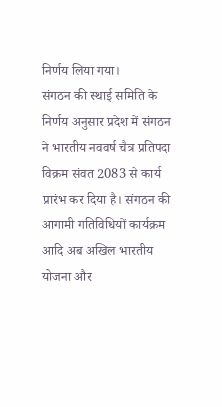निर्णय लिया गया।
संगठन की स्थाई समिति के निर्णय अनुसार प्रदेश में संगठन ने भारतीय नववर्ष चैत्र प्रतिपदा विक्रम संवत 2083 से कार्य प्रारंभ कर दिया है। संगठन की आगामी गतिविधियों कार्यक्रम आदि अब अखिल भारतीय योजना और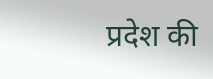प्रदेश की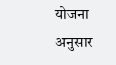योजना अनुसार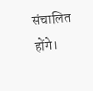संचालित होंगे।